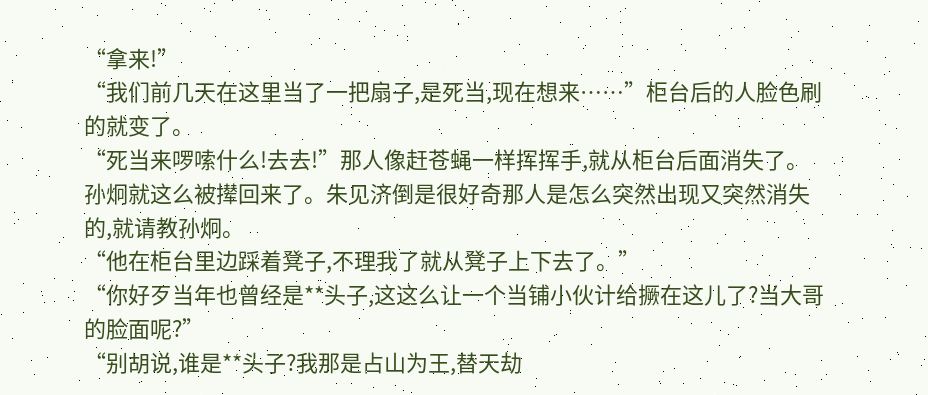“拿来!”
“我们前几天在这里当了一把扇子,是死当,现在想来……”柜台后的人脸色刷的就变了。
“死当来啰嗦什么!去去!”那人像赶苍蝇一样挥挥手,就从柜台后面消失了。
孙炯就这么被撵回来了。朱见济倒是很好奇那人是怎么突然出现又突然消失的,就请教孙炯。
“他在柜台里边踩着凳子,不理我了就从凳子上下去了。”
“你好歹当年也曾经是**头子,这这么让一个当铺小伙计给撅在这儿了?当大哥的脸面呢?”
“别胡说,谁是**头子?我那是占山为王,替天劫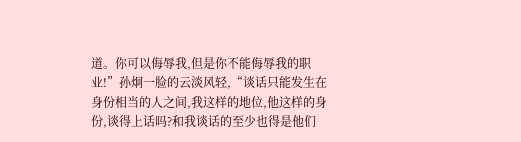道。你可以侮辱我,但是你不能侮辱我的职业!”孙炯一脸的云淡风轻,“谈话只能发生在身份相当的人之间,我这样的地位,他这样的身份,谈得上话吗?和我谈话的至少也得是他们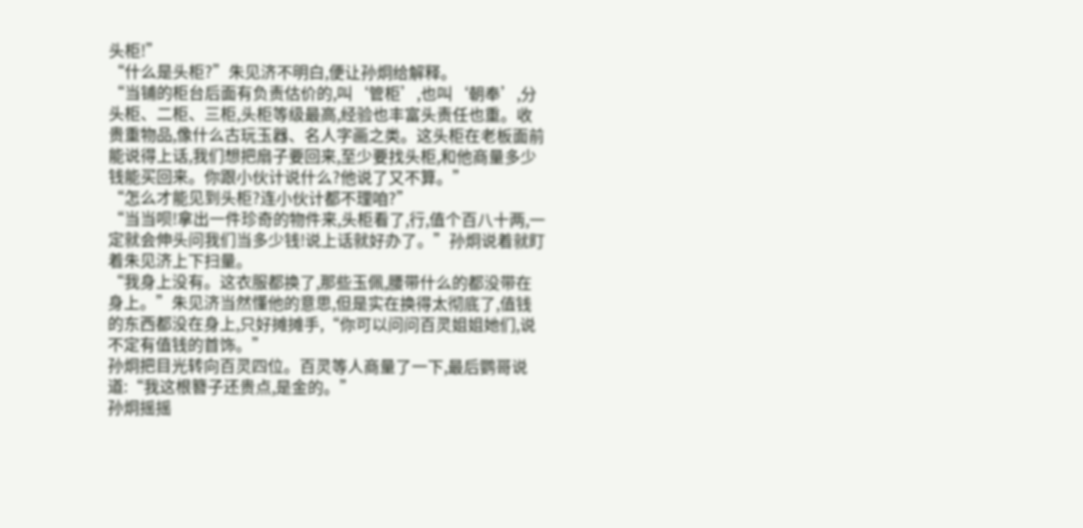头柜!”
“什么是头柜?”朱见济不明白,便让孙炯给解释。
“当铺的柜台后面有负责估价的,叫‘管柜’,也叫‘朝奉’,分头柜、二柜、三柜,头柜等级最高,经验也丰富头责任也重。收贵重物品,像什么古玩玉器、名人字画之类。这头柜在老板面前能说得上话,我们想把扇子要回来,至少要找头柜,和他商量多少钱能买回来。你跟小伙计说什么?他说了又不算。”
“怎么才能见到头柜?连小伙计都不理咱?”
“当当呗!拿出一件珍奇的物件来,头柜看了,行,值个百八十两,一定就会伸头问我们当多少钱!说上话就好办了。”孙炯说着就盯着朱见济上下扫量。
“我身上没有。这衣服都换了,那些玉佩,腰带什么的都没带在身上。”朱见济当然懂他的意思,但是实在换得太彻底了,值钱的东西都没在身上,只好摊摊手,“你可以问问百灵姐姐她们,说不定有值钱的首饰。”
孙炯把目光转向百灵四位。百灵等人商量了一下,最后鹦哥说道:“我这根簪子还贵点,是金的。”
孙炯摇摇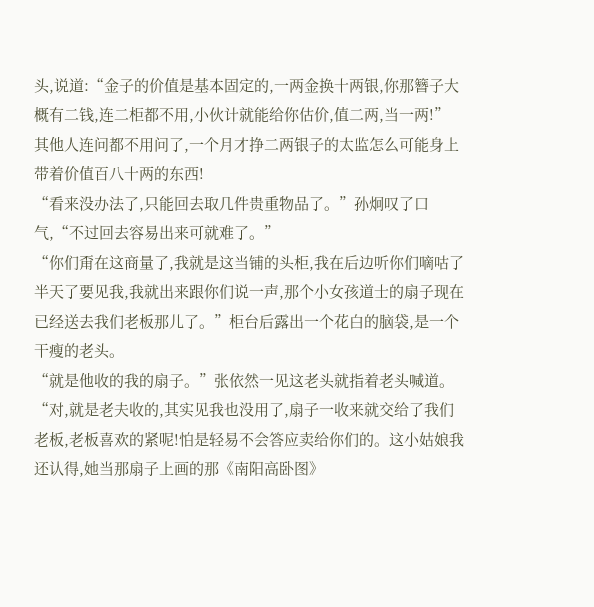头,说道:“金子的价值是基本固定的,一两金换十两银,你那簪子大概有二钱,连二柜都不用,小伙计就能给你估价,值二两,当一两!”
其他人连问都不用问了,一个月才挣二两银子的太监怎么可能身上带着价值百八十两的东西!
“看来没办法了,只能回去取几件贵重物品了。”孙炯叹了口气,“不过回去容易出来可就难了。”
“你们甭在这商量了,我就是这当铺的头柜,我在后边听你们嘀咕了半天了要见我,我就出来跟你们说一声,那个小女孩道士的扇子现在已经送去我们老板那儿了。”柜台后露出一个花白的脑袋,是一个干瘦的老头。
“就是他收的我的扇子。”张依然一见这老头就指着老头喊道。
“对,就是老夫收的,其实见我也没用了,扇子一收来就交给了我们老板,老板喜欢的紧呢!怕是轻易不会答应卖给你们的。这小姑娘我还认得,她当那扇子上画的那《南阳高卧图》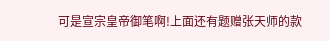可是宣宗皇帝御笔啊!上面还有题赠张天师的款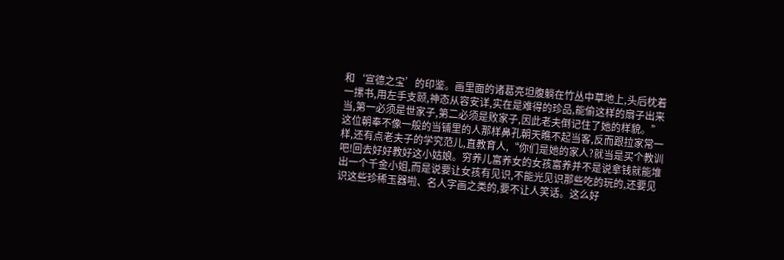和‘宣德之宝’的印鉴。画里面的诸葛亮坦腹躺在竹丛中草地上,头后枕着一摞书,用左手支颐,神态从容安详,实在是难得的珍品,能偷这样的扇子出来当,第一必须是世家子,第二必须是败家子,因此老夫倒记住了她的样貌。”
这位朝奉不像一般的当铺里的人那样鼻孔朝天瞧不起当客,反而跟拉家常一样,还有点老夫子的学究范儿,直教育人,“你们是她的家人?就当是买个教训吧!回去好好教好这小姑娘。穷养儿富养女的女孩富养并不是说拿钱就能堆出一个千金小姐,而是说要让女孩有见识,不能光见识那些吃的玩的,还要见识这些珍稀玉器啦、名人字画之类的,要不让人笑话。这么好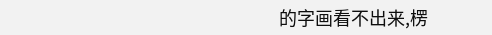的字画看不出来,楞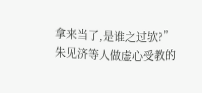拿来当了,是谁之过欤?”
朱见济等人做虚心受教的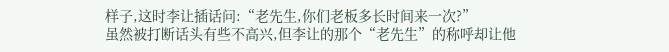样子,这时李让插话问:“老先生,你们老板多长时间来一次?”
虽然被打断话头有些不高兴,但李让的那个“老先生”的称呼却让他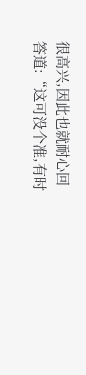很高兴,因此也就耐心回答道:“这可没个准,有时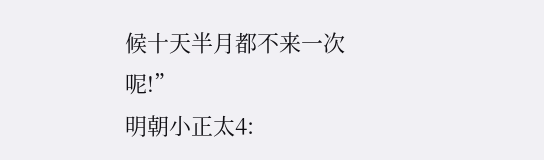候十天半月都不来一次呢!”
明朝小正太4: